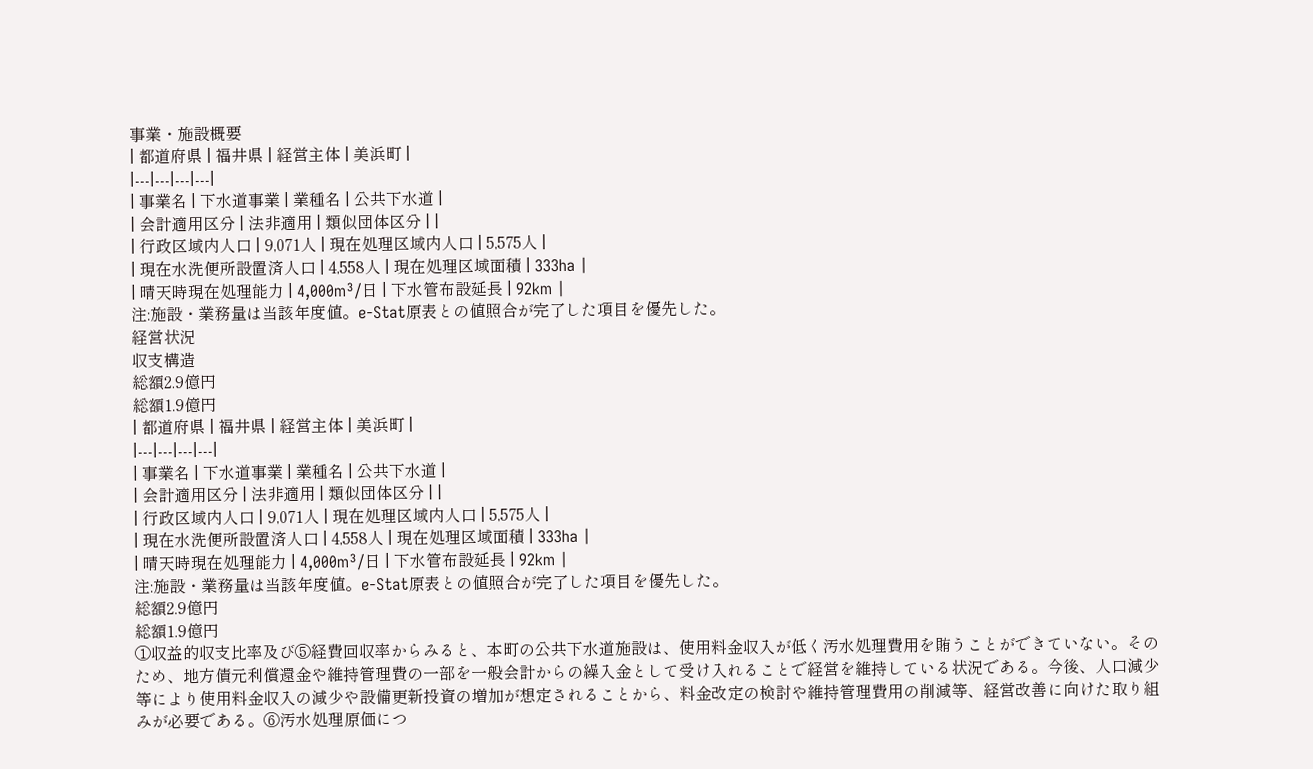事業・施設概要
| 都道府県 | 福井県 | 経営主体 | 美浜町 |
|---|---|---|---|
| 事業名 | 下水道事業 | 業種名 | 公共下水道 |
| 会計適用区分 | 法非適用 | 類似団体区分 | |
| 行政区域内人口 | 9,071人 | 現在処理区域内人口 | 5,575人 |
| 現在水洗便所設置済人口 | 4,558人 | 現在処理区域面積 | 333ha |
| 晴天時現在処理能力 | 4,000m³/日 | 下水管布設延長 | 92km |
注:施設・業務量は当該年度値。e-Stat原表との値照合が完了した項目を優先した。
経営状況
収支構造
総額2.9億円
総額1.9億円
| 都道府県 | 福井県 | 経営主体 | 美浜町 |
|---|---|---|---|
| 事業名 | 下水道事業 | 業種名 | 公共下水道 |
| 会計適用区分 | 法非適用 | 類似団体区分 | |
| 行政区域内人口 | 9,071人 | 現在処理区域内人口 | 5,575人 |
| 現在水洗便所設置済人口 | 4,558人 | 現在処理区域面積 | 333ha |
| 晴天時現在処理能力 | 4,000m³/日 | 下水管布設延長 | 92km |
注:施設・業務量は当該年度値。e-Stat原表との値照合が完了した項目を優先した。
総額2.9億円
総額1.9億円
①収益的収支比率及び⑤経費回収率からみると、本町の公共下水道施設は、使用料金収入が低く汚水処理費用を賄うことができていない。そのため、地方債元利償還金や維持管理費の一部を一般会計からの繰入金として受け入れることで経営を維持している状況である。今後、人口減少等により使用料金収入の減少や設備更新投資の増加が想定されることから、料金改定の検討や維持管理費用の削減等、経営改善に向けた取り組みが必要である。⑥汚水処理原価につ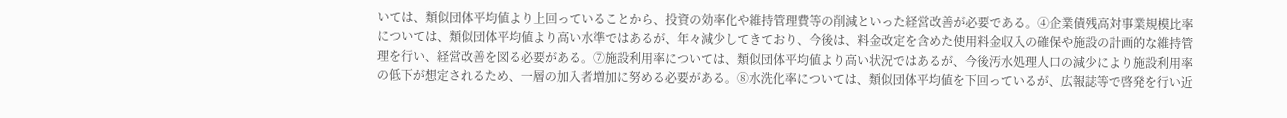いては、類似団体平均値より上回っていることから、投資の効率化や維持管理費等の削減といった経営改善が必要である。④企業債残高対事業規模比率については、類似団体平均値より高い水準ではあるが、年々減少してきており、今後は、料金改定を含めた使用料金収入の確保や施設の計画的な維持管理を行い、経営改善を図る必要がある。⑦施設利用率については、類似団体平均値より高い状況ではあるが、今後汚水処理人口の減少により施設利用率の低下が想定されるため、一層の加入者増加に努める必要がある。⑧水洗化率については、類似団体平均値を下回っているが、広報誌等で啓発を行い近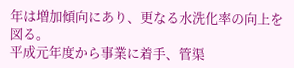年は増加傾向にあり、更なる水洗化率の向上を図る。
平成元年度から事業に着手、管渠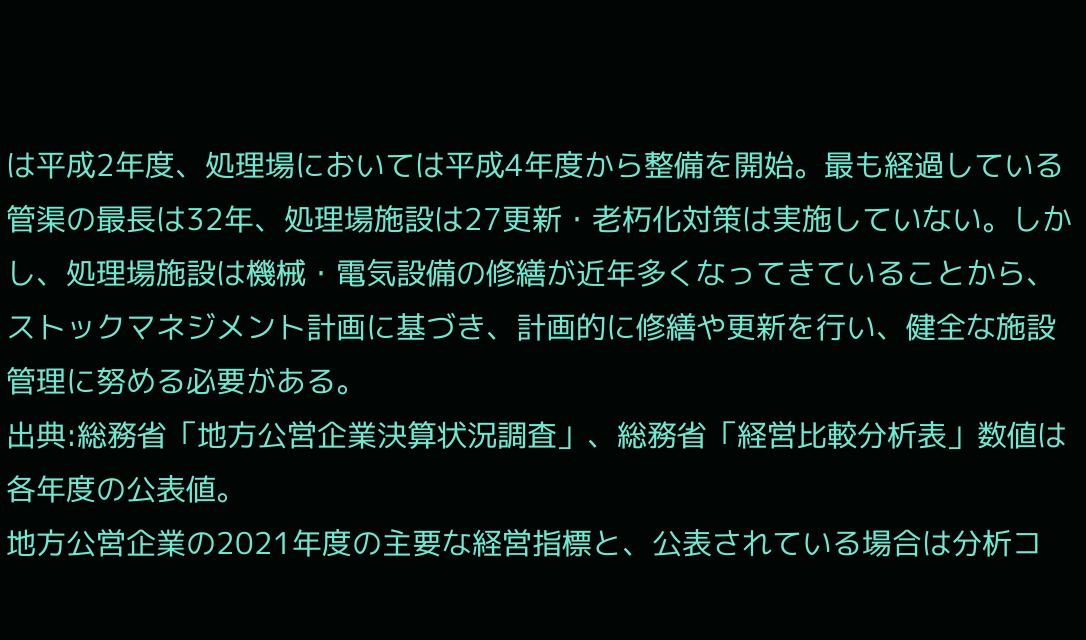は平成2年度、処理場においては平成4年度から整備を開始。最も経過している管渠の最長は32年、処理場施設は27更新・老朽化対策は実施していない。しかし、処理場施設は機械・電気設備の修繕が近年多くなってきていることから、ストックマネジメント計画に基づき、計画的に修繕や更新を行い、健全な施設管理に努める必要がある。
出典:総務省「地方公営企業決算状況調査」、総務省「経営比較分析表」数値は各年度の公表値。
地方公営企業の2021年度の主要な経営指標と、公表されている場合は分析コ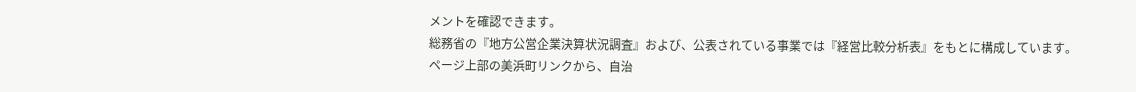メントを確認できます。
総務省の『地方公営企業決算状況調査』および、公表されている事業では『経営比較分析表』をもとに構成しています。
ページ上部の美浜町リンクから、自治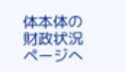体本体の財政状況ページへ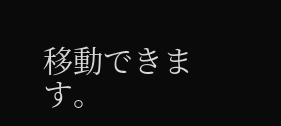移動できます。